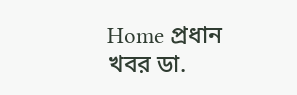Home প্রধান খবর ডা.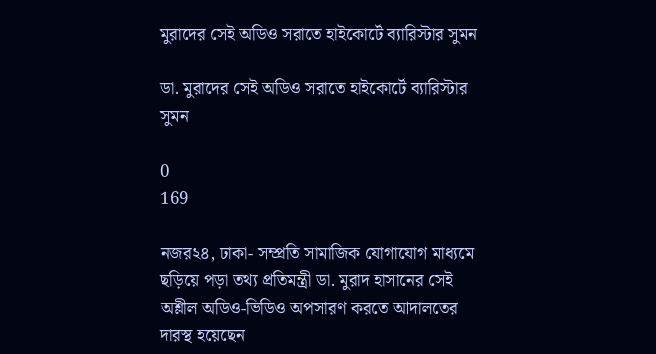মুরাদের সেই অডিও সরাতে হাইকোর্টে ব্যারিস্টার সুমন

ডা. মুরাদের সেই অডিও সরাতে হাইকোর্টে ব্যারিস্টার সুমন

0
169

নজর২৪, ঢাকা- সম্প্রতি সামাজিক যোগাযোগ মাধ্যমে ছড়িয়ে পড়া তথ্য প্রতিমন্ত্রী ডা. মুরাদ হাসানের সেই অশ্লীল অডিও-ভিডিও অপসারণ করতে আদালতের দারস্থ হয়েছেন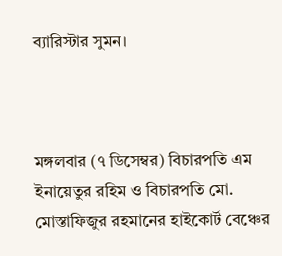ব্যারিস্টার সুমন।



মঙ্গলবার (৭ ডিসেম্বর) বিচারপতি এম ইনায়েতুর রহিম ও বিচারপতি মো. মোস্তাফিজুর রহমানের হাইকোর্ট বেঞ্চের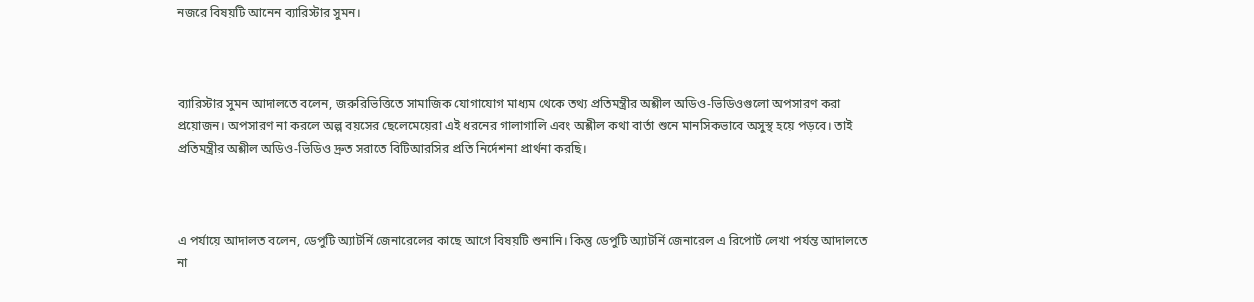নজরে বিষয়টি আনেন ব্যারিস্টার সুমন।



ব্যারিস্টার ‍সুমন আদালতে বলেন, জরুরিভিত্তিতে সামাজিক যোগাযোগ মাধ্যম থেকে তথ্য প্রতিমন্ত্রীর অশ্লীল অডিও-ভিডিওগুলো অপসারণ করা প্রয়োজন। অপসারণ না করলে অল্প বয়সের ছেলেমেয়েরা এই ধরনের গালাগালি এবং অশ্লীল কথা বার্তা শুনে মানসিকভাবে অসুস্থ হয়ে পড়বে। তাই প্রতিমন্ত্রীর অশ্লীল অডিও-ভিডিও দ্রুত সরাতে বিটিআরসির প্রতি নির্দেশনা প্রার্থনা করছি।



এ পর্যায়ে আদালত বলেন, ডেপুটি অ্যাটর্নি জেনারেলের কাছে আগে বিষয়টি শুনানি। কিন্তু ডেপুটি অ্যাটর্নি জেনারেল এ রিপোর্ট লেখা পর্যন্ত আদালতে না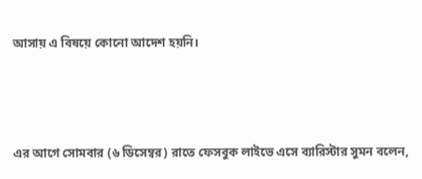আসায় এ বিষয়ে কোনো আদেশ হয়নি।



এর আগে সোমবার (৬ ডিসেম্বর) রাতে ফেসবুক লাইভে এসে ব্যারিস্টার সুমন বলেন,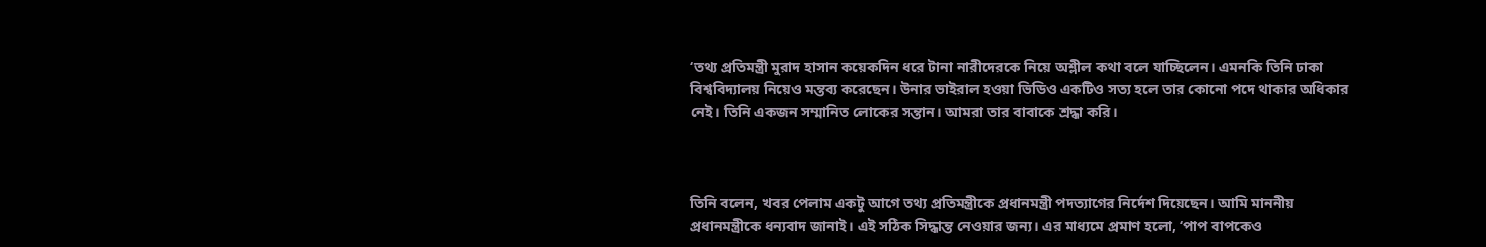‘তথ্য প্রতিমন্ত্রী মুরাদ হাসান কয়েকদিন ধরে টানা নারীদেরকে নিয়ে অশ্লীল কথা বলে যাচ্ছিলেন। এমনকি তিনি ঢাকা বিশ্ববিদ্যালয় নিয়েও মন্তব্য করেছেন। উনার ভাইরাল হওয়া ভিডিও একটিও সত্য হলে তার কোনো পদে থাকার অধিকার নেই। তিনি একজন সম্মানিত লোকের সন্তান। আমরা তার বাবাকে শ্রদ্ধা করি।



তিনি বলেন, খবর পেলাম একটু আগে তথ্য প্রতিমন্ত্রীকে প্রধানমন্ত্রী পদত্যাগের নির্দেশ দিয়েছেন। আমি মাননীয় প্রধানমন্ত্রীকে ধন্যবাদ জানাই। এই সঠিক সিদ্ধান্ত নেওয়ার জন্য। এর মাধ্যমে প্রমাণ হলো, ‘পাপ বাপকেও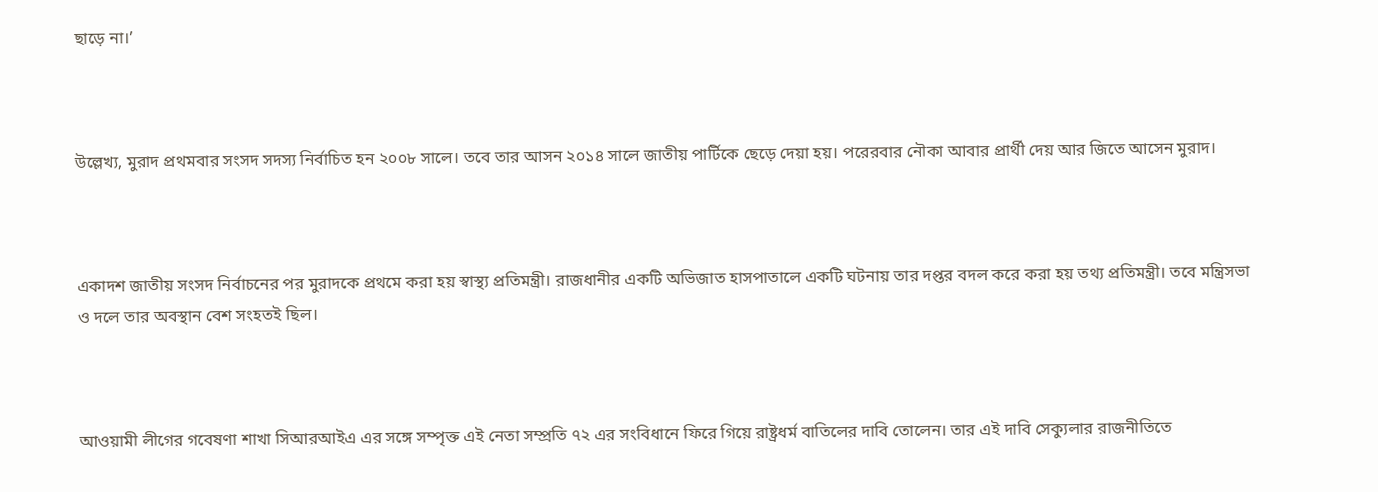ছাড়ে না।’



উল্লেখ্য, মুরাদ প্রথমবার সংসদ সদস্য নির্বাচিত হন ২০০৮ সালে। তবে তার আসন ২০১৪ সালে জাতীয় পার্টিকে ছেড়ে দেয়া হয়। পরেরবার নৌকা আবার প্রার্থী দেয় আর জিতে আসেন মুরাদ।



একাদশ জাতীয় সংসদ নির্বাচনের পর মুরাদকে প্রথমে করা হয় স্বাস্থ্য প্রতিমন্ত্রী। রাজধানীর একটি অভিজাত হাসপাতালে একটি ঘটনায় তার দপ্তর বদল করে করা হয় তথ্য প্রতিমন্ত্রী। তবে মন্ত্রিসভা ও দলে তার অবস্থান বেশ সংহতই ছিল।



আওয়ামী লীগের গবেষণা শাখা সিআরআইএ এর সঙ্গে সম্পৃক্ত এই নেতা সম্প্রতি ৭২ এর সংবিধানে ফিরে গিয়ে রাষ্ট্রধর্ম বাতিলের দাবি তোলেন। তার এই দাবি সেক্যুলার রাজনীতিতে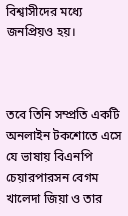বিশ্বাসীদের মধ্যে জনপ্রিয়ও হয়।



তবে তিনি সম্প্রতি একটি অনলাইন টকশোতে এসে যে ভাষায় বিএনপি চেয়ারপারসন বেগম খালেদা জিয়া ও তার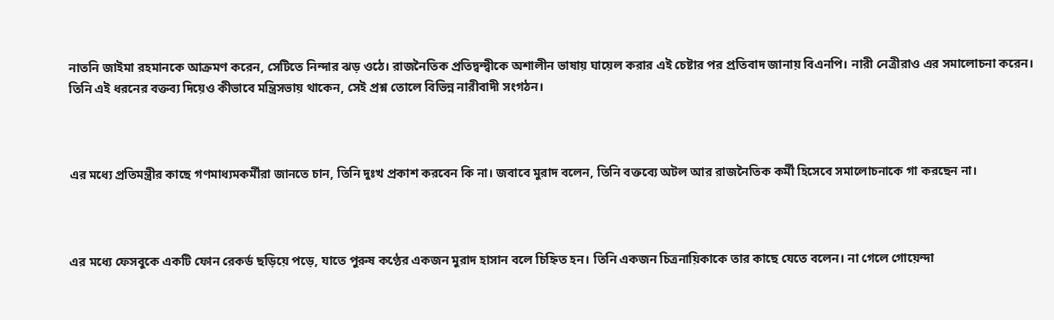নাতনি জাইমা রহমানকে আক্রমণ করেন, সেটিতে নিন্দার ঝড় ওঠে। রাজনৈতিক প্রতিদ্বন্দ্বীকে অশালীন ভাষায় ঘায়েল করার এই চেষ্টার পর প্রতিবাদ জানায় বিএনপি। নারী নেত্রীরাও এর সমালোচনা করেন। তিনি এই ধরনের বক্তব্য দিয়েও কীভাবে মন্ত্রিসভায় থাকেন, সেই প্রশ্ন তোলে বিভিন্ন নারীবাদী সংগঠন।



এর মধ্যে প্রতিমন্ত্রীর কাছে গণমাধ্যমকর্মীরা জানতে চান, তিনি দুঃখ প্রকাশ করবেন কি না। জবাবে মুরাদ বলেন, তিনি বক্তব্যে অটল আর রাজনৈতিক কর্মী হিসেবে সমালোচনাকে গা করছেন না।



এর মধ্যে ফেসবুকে একটি ফোন রেকর্ড ছড়িয়ে পড়ে, যাতে পুরুষ কণ্ঠের একজন মুরাদ হাসান বলে চিহ্নিত হন। তিনি একজন চিত্রনায়িকাকে তার কাছে যেতে বলেন। না গেলে গোয়েন্দা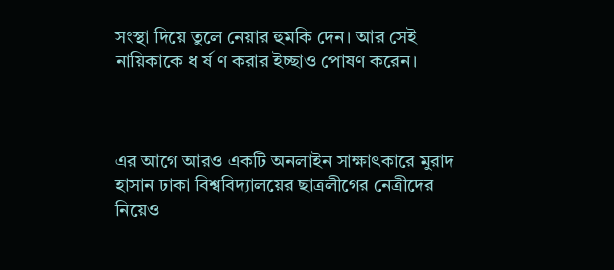সংস্থা দিয়ে তুলে নেয়ার হুমকি দেন। আর সেই নায়িকাকে ধ র্ষ ণ করার ইচ্ছাও পোষণ করেন।



এর আগে আরও একটি অনলাইন সাক্ষাৎকারে মুরাদ হাসান ঢাকা বিশ্ববিদ্যালয়ের ছাত্রলীগের নেত্রীদের নিয়েও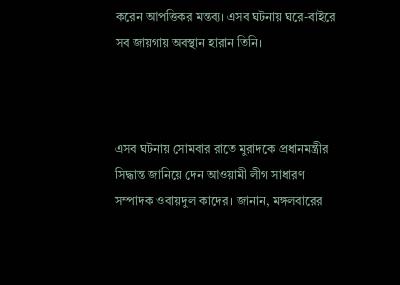করেন আপত্তিকর মন্তব্য। এসব ঘটনায় ঘরে-বাইরে সব জায়গায় অবস্থান হারান তিনি।



এসব ঘটনায় সোমবার রাতে মুরাদকে প্রধানমন্ত্রীর সিদ্ধান্ত জানিয়ে দেন আওয়ামী লীগ সাধারণ সম্পাদক ওবায়দুল কাদের। জানান, মঙ্গলবারের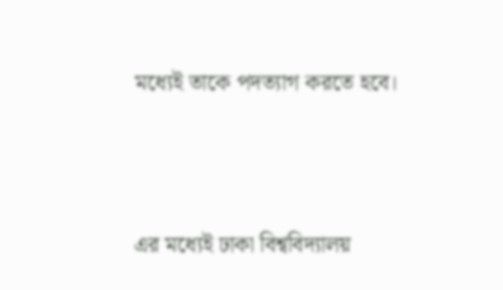মধ্যেই তাকে পদত্যাগ করতে হবে।



এর মধ্যেই ঢাকা বিশ্ববিদ্যালয়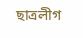ছাত্রলীগ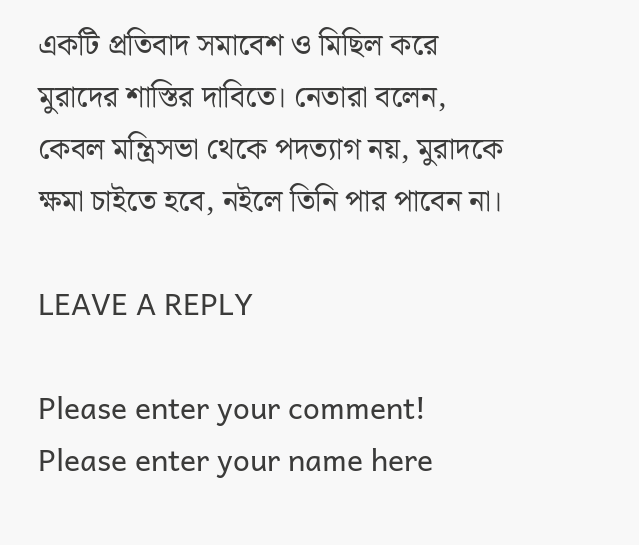একটি প্রতিবাদ সমাবেশ ও মিছিল করে মুরাদের শাস্তির দাবিতে। নেতারা বলেন, কেবল মন্ত্রিসভা থেকে পদত্যাগ নয়, মুরাদকে ক্ষমা চাইতে হবে, নইলে তিনি পার পাবেন না।

LEAVE A REPLY

Please enter your comment!
Please enter your name here